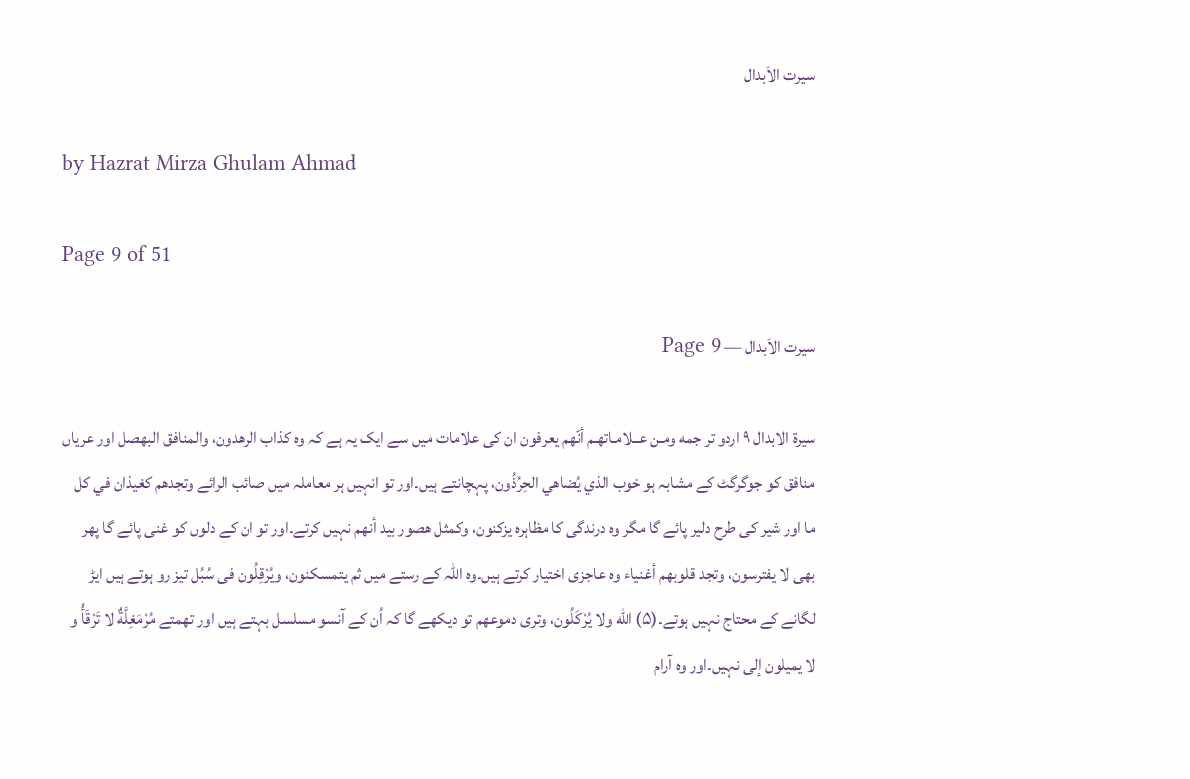سیرت الاَبدال

by Hazrat Mirza Ghulam Ahmad

Page 9 of 51

سیرت الاَبدال — Page 9

سيرة الابدال ۹ اردو تر جمه ومـن عــلامـاتهـم أنّهم يعرفون ان کی علامات میں سے ایک یہ ہے کہ وہ کذاب الرهدون، والمنافق البهصل اور عریاں منافق کو جوگرگٹ کے مشابہ ہو خوب الذي يُضاهي الحِرُذُون، پہچانتے ہیں۔اور تو انہیں ہر معاملہ میں صائب الرائے وتجدهم كغيذان في كل ما اور شیر کی طرح دلیر پائے گا مگر وہ درندگی کا مظاہرہ يزكنون، وكمثل هصور بيد أنهم نہیں کرتے۔اور تو ان کے دلوں کو غنی پائے گا پھر بھی لا يفترسون، وتجد قلوبهم أغنياء وہ عاجزی اختیار کرتے ہیں۔وہ اللہ کے رستے میں ثم يتمسكنون، ويُرْقِلُون فی سُبُل تیز رو ہوتے ہیں ایڑ لگانے کے محتاج نہیں ہوتے۔(۵) الله ولا يُرْكَلُون، وترى دموعهم تو دیکھے گا کہ اُن کے آنسو مسلسل بہتے ہیں اور تھمتے مُرْمَغِلَّةٌ لا تَرْقَأُ و لا يميلون إلى نہیں۔اور وہ آرام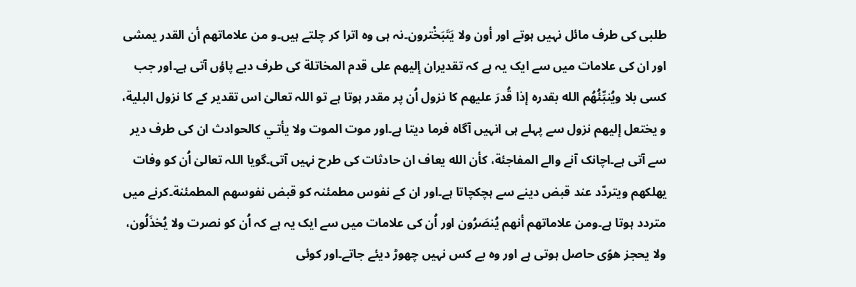طلبی کی طرف مائل نہیں ہوتے اور أون ولا يَتَبَخْترون۔نہ ہی وہ اترا کر چلتے ہیں۔و من علاماتهم أن القدر يمشى اور ان کی علامات میں سے ایک یہ ہے کہ تقدیران إليهم على قدم المخاتلة کی طرف دبے پاؤں آتی ہے۔اور جب کسی بلا ويُنبِّئُهُم الله بقدره إذا قُدرَ عليهم كا نزول اُن پر مقدر ہوتا ہے تو اللہ تعالیٰ اس تقدیر کے کا نزول البلية، و يختعل إليهم نزول سے پہلے ہی انہیں آگاہ فرما دیتا ہے۔اور موت الموت ولا يأتـي كالحوادث ان کی طرف دیر سے آتی ہے۔اچانک آنے والے المفاجئة، كأن الله يعاف ان حادثات کی طرح نہیں آتی۔گویا اللہ تعالیٰ اُن کو وفات يهلكهم ويتردّد عند قبض دینے سے ہچکچاتا ہے۔اور ان کے نفوس مطمئنہ کو قبض نفوسهم المطمئنة۔کرنے میں متردد ہوتا ہے۔ومن علاماتهم أنهم يُنصَرُون اور اُن کی علامات میں سے ایک یہ ہے کہ اُن کو نصرت ولا يُخذَلُون، ولا يحجز هوًى حاصل ہوتی ہے اور وہ بے کس نہیں چھوڑ دیئے جاتے۔اور کوئی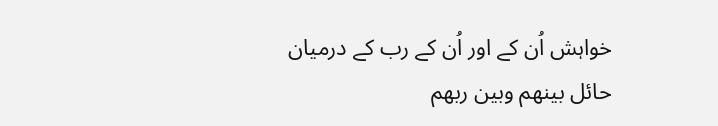خواہش اُن کے اور اُن کے رب کے درمیان حائل بينهم وبين ربهم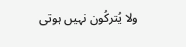ولا يُتركُون نہیں ہوتی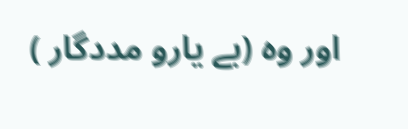اور وہ (بے یارو مددگار )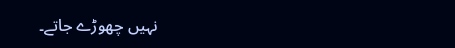نہیں چھوڑے جاتے۔